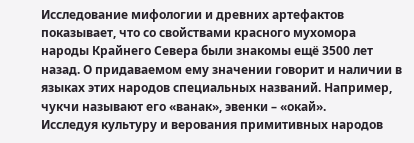Исследование мифологии и древних артефактов показывает, что со свойствами красного мухомора народы Крайнего Севера были знакомы ещё 3500 лет назад. О придаваемом ему значении говорит и наличии в языках этих народов специальных названий. Например, чукчи называют его «ванак», эвенки – «окай».
Исследуя культуру и верования примитивных народов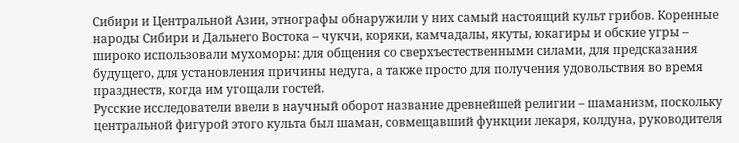Сибири и Центральной Азии, этнографы обнаружили у них самый настоящий культ грибов. Коренные народы Сибири и Дальнего Востока – чукчи, коряки, камчадалы, якуты, юкагиры и обские угры – широко использовали мухоморы: для общения со сверхъестественными силами, для предсказания будущего, для установления причины недуга, а также просто для получения удовольствия во время празднеств, когда им угощали гостей.
Русские исследователи ввели в научный оборот название древнейшей религии – шаманизм, поскольку центральной фигурой этого культа был шаман, совмещавший функции лекаря, колдуна, руководителя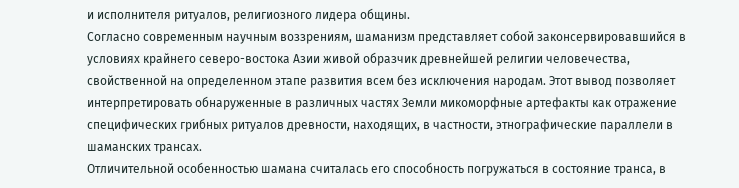и исполнителя ритуалов, религиозного лидера общины.
Согласно современным научным воззрениям, шаманизм представляет собой законсервировавшийся в условиях крайнего северо-востока Азии живой образчик древнейшей религии человечества, свойственной на определенном этапе развития всем без исключения народам. Этот вывод позволяет интерпретировать обнаруженные в различных частях Земли микоморфные артефакты как отражение специфических грибных ритуалов древности, находящих, в частности, этнографические параллели в шаманских трансах.
Отличительной особенностью шамана считалась его способность погружаться в состояние транса, в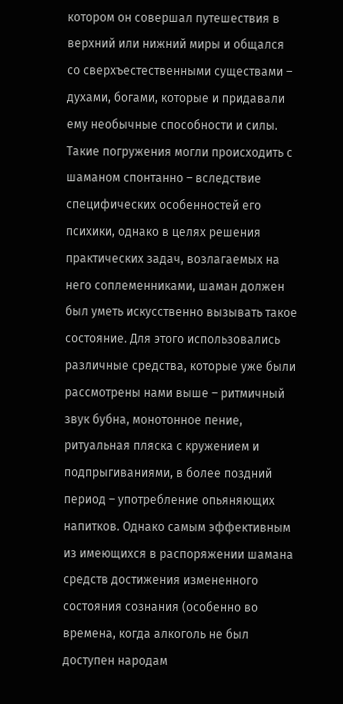котором он совершал путешествия в верхний или нижний миры и общался со сверхъестественными существами – духами, богами, которые и придавали ему необычные способности и силы. Такие погружения могли происходить с шаманом спонтанно – вследствие специфических особенностей его психики, однако в целях решения практических задач, возлагаемых на него соплеменниками, шаман должен был уметь искусственно вызывать такое состояние. Для этого использовались различные средства, которые уже были рассмотрены нами выше – ритмичный звук бубна, монотонное пение, ритуальная пляска с кружением и подпрыгиваниями, в более поздний период – употребление опьяняющих напитков. Однако самым эффективным из имеющихся в распоряжении шамана средств достижения измененного состояния сознания (особенно во времена, когда алкоголь не был доступен народам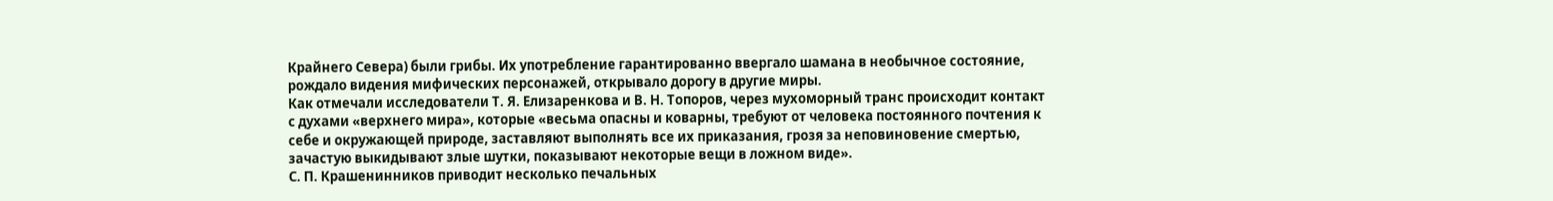Крайнего Севера) были грибы. Их употребление гарантированно ввергало шамана в необычное состояние, рождало видения мифических персонажей, открывало дорогу в другие миры.
Как отмечали исследователи Т. Я. Елизаренкова и В. Н. Топоров, через мухоморный транс происходит контакт с духами «верхнего мира», которые «весьма опасны и коварны, требуют от человека постоянного почтения к себе и окружающей природе, заставляют выполнять все их приказания, грозя за неповиновение смертью, зачастую выкидывают злые шутки, показывают некоторые вещи в ложном виде».
С. П. Крашенинников приводит несколько печальных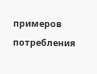примеров потребления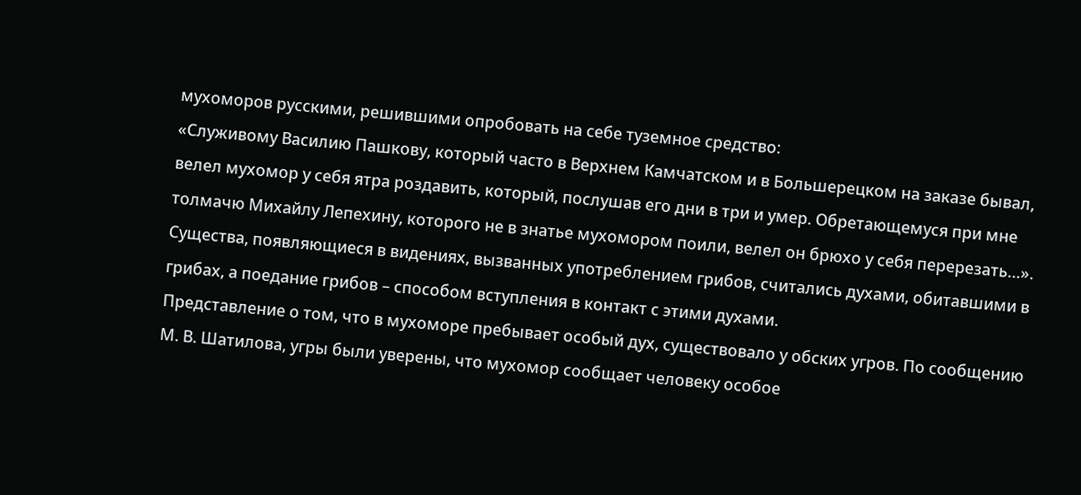мухоморов русскими, решившими опробовать на себе туземное средство:
«Служивому Василию Пашкову, который часто в Верхнем Камчатском и в Большерецком на заказе бывал, велел мухомор у себя ятра роздавить, который, послушав его дни в три и умер. Обретающемуся при мне толмачю Михайлу Лепехину, которого не в знатье мухомором поили, велел он брюхо у себя перерезать…».
Существа, появляющиеся в видениях, вызванных употреблением грибов, считались духами, обитавшими в грибах, а поедание грибов – способом вступления в контакт с этими духами.
Представление о том, что в мухоморе пребывает особый дух, существовало у обских угров. По сообщению М. В. Шатилова, угры были уверены, что мухомор сообщает человеку особое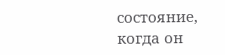состояние, когда он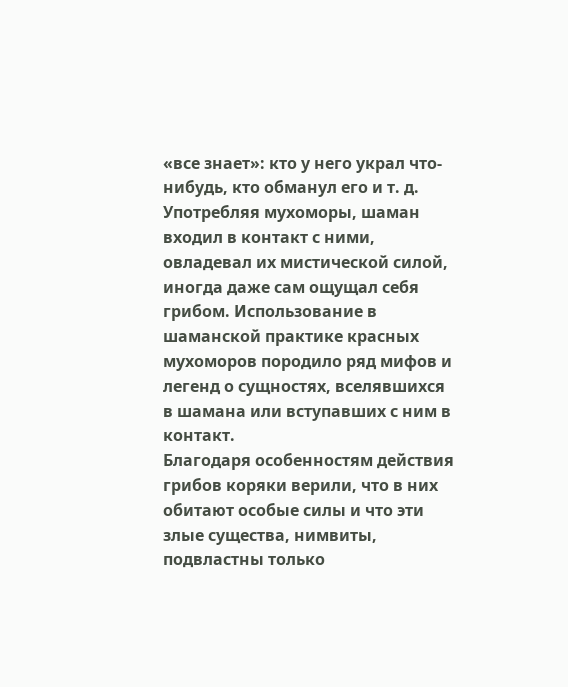«все знает»: кто у него украл что-нибудь, кто обманул его и т. д.
Употребляя мухоморы, шаман входил в контакт с ними, овладевал их мистической силой, иногда даже сам ощущал себя грибом. Использование в шаманской практике красных мухоморов породило ряд мифов и легенд о сущностях, вселявшихся в шамана или вступавших с ним в контакт.
Благодаря особенностям действия грибов коряки верили, что в них обитают особые силы и что эти злые существа, нимвиты, подвластны только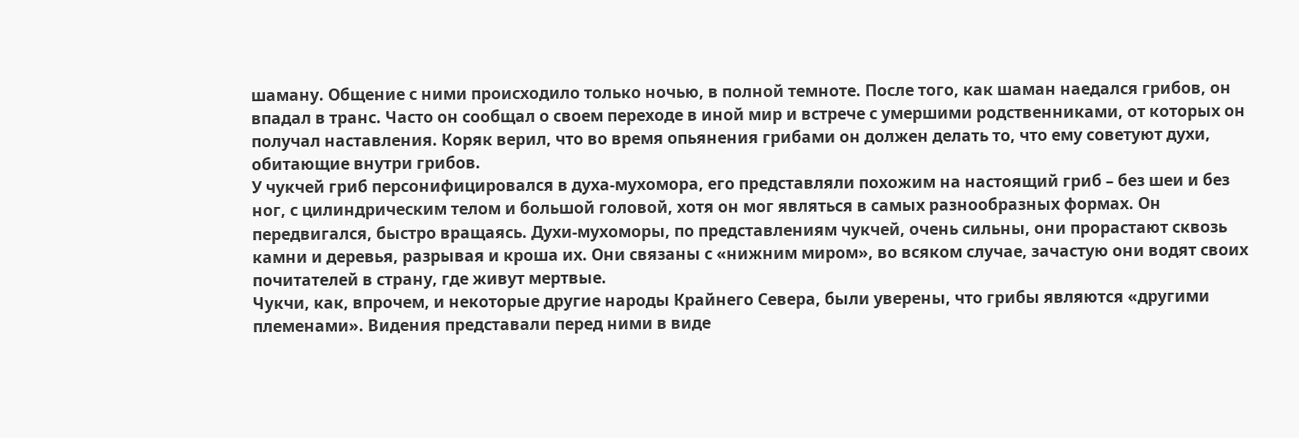шаману. Общение с ними происходило только ночью, в полной темноте. После того, как шаман наедался грибов, он впадал в транс. Часто он сообщал о своем переходе в иной мир и встрече с умершими родственниками, от которых он получал наставления. Коряк верил, что во время опьянения грибами он должен делать то, что ему советуют духи, обитающие внутри грибов.
У чукчей гриб персонифицировался в духа-мухомора, его представляли похожим на настоящий гриб – без шеи и без ног, с цилиндрическим телом и большой головой, хотя он мог являться в самых разнообразных формах. Он передвигался, быстро вращаясь. Духи-мухоморы, по представлениям чукчей, очень сильны, они прорастают сквозь камни и деревья, разрывая и кроша их. Они связаны с «нижним миром», во всяком случае, зачастую они водят своих почитателей в страну, где живут мертвые.
Чукчи, как, впрочем, и некоторые другие народы Крайнего Севера, были уверены, что грибы являются «другими племенами». Видения представали перед ними в виде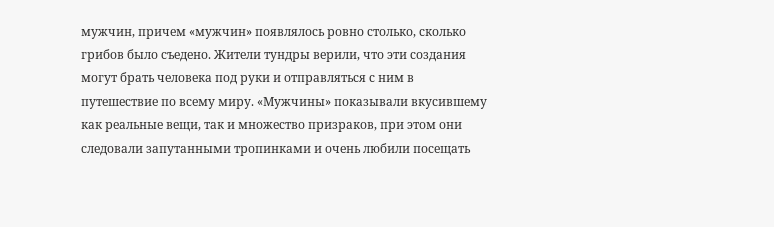мужчин, причем «мужчин» появлялось ровно столько, сколько грибов было съедено. Жители тундры верили, что эти создания могут брать человека под руки и отправляться с ним в путешествие по всему миру. «Мужчины» показывали вкусившему как реальные вещи, так и множество призраков, при этом они следовали запутанными тропинками и очень любили посещать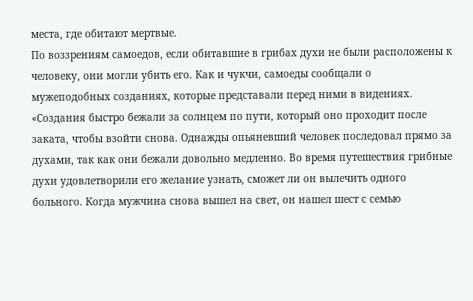места, где обитают мертвые.
По воззрениям самоедов, если обитавшие в грибах духи не были расположены к человеку, они могли убить его. Как и чукчи, самоеды сообщали о мужеподобных созданиях, которые представали перед ними в видениях.
«Создания быстро бежали за солнцем по пути, который оно проходит после заката, чтобы взойти снова. Однажды опьяневший человек последовал прямо за духами, так как они бежали довольно медленно. Во время путешествия грибные духи удовлетворили его желание узнать, сможет ли он вылечить одного больного. Когда мужчина снова вышел на свет, он нашел шест с семью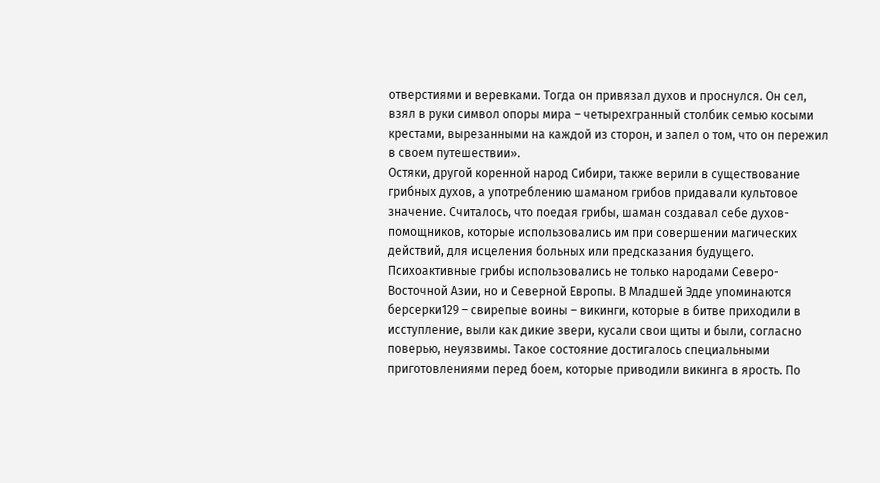отверстиями и веревками. Тогда он привязал духов и проснулся. Он сел, взял в руки символ опоры мира – четырехгранный столбик семью косыми крестами, вырезанными на каждой из сторон, и запел о том, что он пережил в своем путешествии».
Остяки, другой коренной народ Сибири, также верили в существование грибных духов, а употреблению шаманом грибов придавали культовое значение. Считалось, что поедая грибы, шаман создавал себе духов-помощников, которые использовались им при совершении магических действий, для исцеления больных или предсказания будущего.
Психоактивные грибы использовались не только народами Северо-Восточной Азии, но и Северной Европы. В Младшей Эдде упоминаются берсерки129 – свирепые воины – викинги, которые в битве приходили в исступление, выли как дикие звери, кусали свои щиты и были, согласно поверью, неуязвимы. Такое состояние достигалось специальными приготовлениями перед боем, которые приводили викинга в ярость. По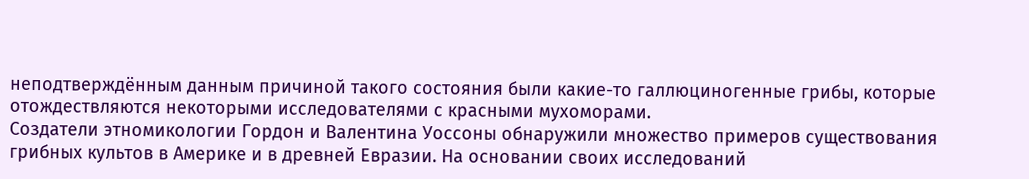неподтверждённым данным причиной такого состояния были какие-то галлюциногенные грибы, которые отождествляются некоторыми исследователями с красными мухоморами.
Создатели этномикологии Гордон и Валентина Уоссоны обнаружили множество примеров существования грибных культов в Америке и в древней Евразии. На основании своих исследований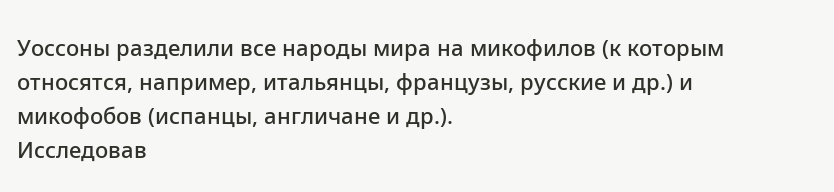Уоссоны разделили все народы мира на микофилов (к которым относятся, например, итальянцы, французы, русские и др.) и микофобов (испанцы, англичане и др.).
Исследовав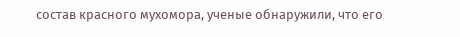состав красного мухомора, ученые обнаружили, что его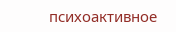психоактивное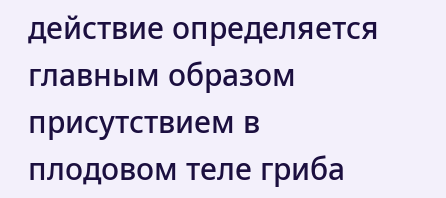действие определяется главным образом присутствием в плодовом теле гриба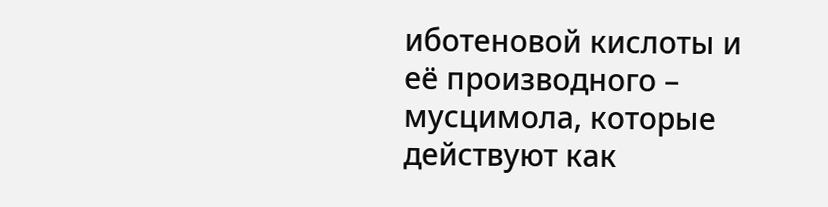иботеновой кислоты и её производного – мусцимола, которые действуют как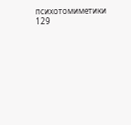психотомиметики
129